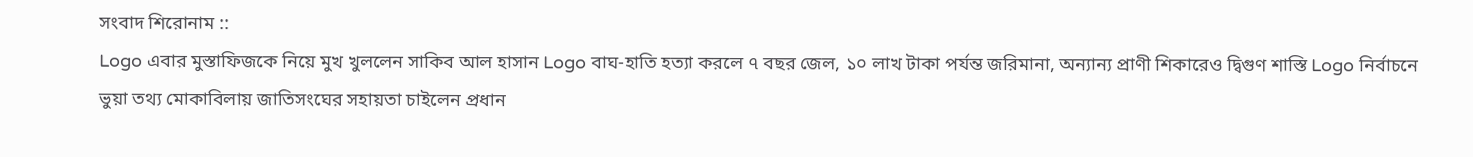সংবাদ শিরোনাম ::
Logo এবার মুস্তাফিজকে নিয়ে মুখ খুললেন সাকিব আল হাসান Logo বাঘ-হাতি হত্যা করলে ৭ বছর জেল, ১০ লাখ টাকা পর্যন্ত জরিমানা, অন্যান্য প্রাণী শিকারেও দ্বিগুণ শাস্তি Logo নির্বাচনে ভুয়া তথ্য মোকাবিলায় জাতিসংঘের সহায়তা চাইলেন প্রধান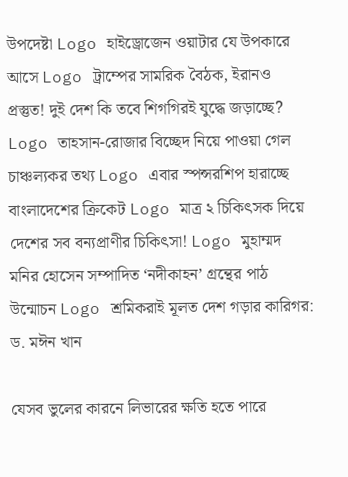উপদেষ্টা Logo হাইড্রোজেন ওয়াটার যে উপকারে আসে Logo ট্রাম্পের সামরিক বৈঠক, ইরানও প্রস্তুত! দুই দেশ কি তবে শিগগিরই যুদ্ধে জড়াচ্ছে? Logo তাহসান-রোজার বিচ্ছেদ নিয়ে পাওয়া গেল চাঞ্চল্যকর তথ্য Logo এবার স্পন্সরশিপ হারাচ্ছে বাংলাদেশের ক্রিকেট Logo মাত্র ২ চিকিৎসক দিয়ে দেশের সব বন্যপ্রাণীর চিকিৎসা! Logo মুহাম্মদ মনির হোসেন সম্পাদিত ‘নদীকাহন’ গ্রন্থের পাঠ উন্মোচন Logo শ্রমিকরাই মূলত দেশ গড়ার কারিগর: ড. মঈন খান

যেসব ভুলের কারনে লিভারের ক্ষতি হতে পারে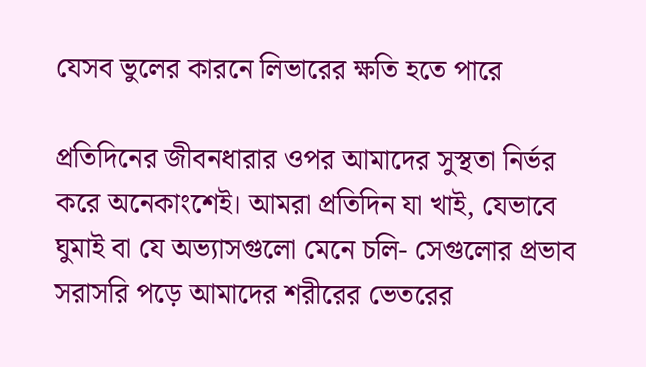যেসব ভুলের কারনে লিভারের ক্ষতি হতে পারে

প্রতিদিনের জীবনধারার ওপর আমাদের সুস্থতা নির্ভর করে অনেকাংশেই। আমরা প্রতিদিন যা খাই, যেভাবে ঘুমাই বা যে অভ্যাসগুলো মেনে চলি- সেগুলোর প্রভাব সরাসরি পড়ে আমাদের শরীরের ভেতরের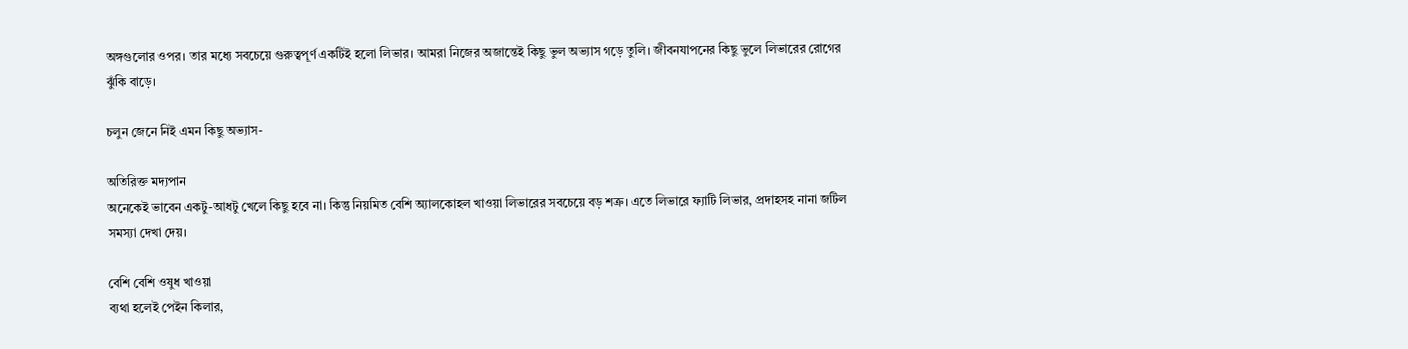অঙ্গগুলোর ওপর। তার মধ্যে সবচেয়ে গুরুত্বপূর্ণ একটিই হলো লিভার। আমরা নিজের অজান্তেই কিছু ভুল অভ্যাস গড়ে তুলি। জীবনযাপনের কিছু ভুলে লিভারের রোগের ঝুঁকি বাড়ে।

চলুন জেনে নিই এমন কিছু অভ্যাস-

অতিরিক্ত মদ্যপান
অনেকেই ভাবেন একটু-আধটু খেলে কিছু হবে না। কিন্তু নিয়মিত বেশি অ্যালকোহল খাওয়া লিভারের সবচেয়ে বড় শত্রু। এতে লিভারে ফ্যাটি লিভার, প্রদাহসহ নানা জটিল সমস্যা দেখা দেয়।

বেশি বেশি ওষুধ খাওয়া
ব্যথা হলেই পেইন কিলার,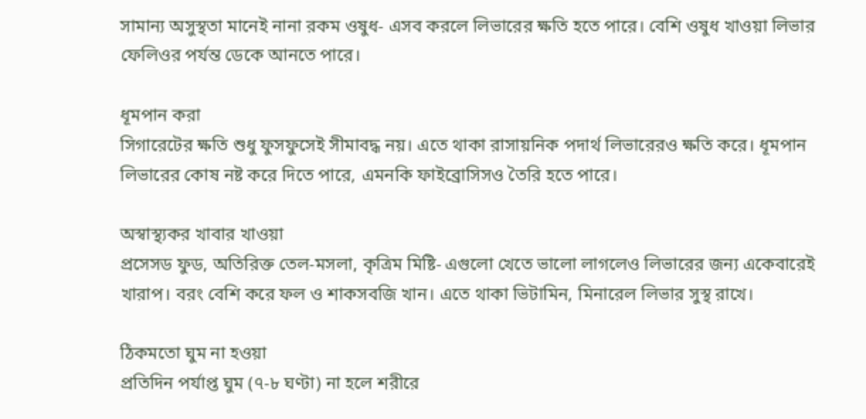সামান্য অসুস্থতা মানেই নানা রকম ওষুধ- এসব করলে লিভারের ক্ষতি হতে পারে। বেশি ওষুধ খাওয়া লিভার ফেলিওর পর্যন্ত ডেকে আনতে পারে।

ধূমপান করা
সিগারেটের ক্ষতি শুধু ফুসফুসেই সীমাবদ্ধ নয়। এতে থাকা রাসায়নিক পদার্থ লিভারেরও ক্ষতি করে। ধূমপান লিভারের কোষ নষ্ট করে দিতে পারে, এমনকি ফাইব্রোসিসও তৈরি হতে পারে।

অস্বাস্থ্যকর খাবার খাওয়া
প্রসেসড ফুড, অতিরিক্ত তেল-মসলা, কৃত্রিম মিষ্টি- এগুলো খেতে ভালো লাগলেও লিভারের জন্য একেবারেই খারাপ। বরং বেশি করে ফল ও শাকসবজি খান। এতে থাকা ভিটামিন, মিনারেল লিভার সুস্থ রাখে।

ঠিকমতো ঘুম না হওয়া
প্রতিদিন পর্যাপ্ত ঘুম (৭-৮ ঘণ্টা) না হলে শরীরে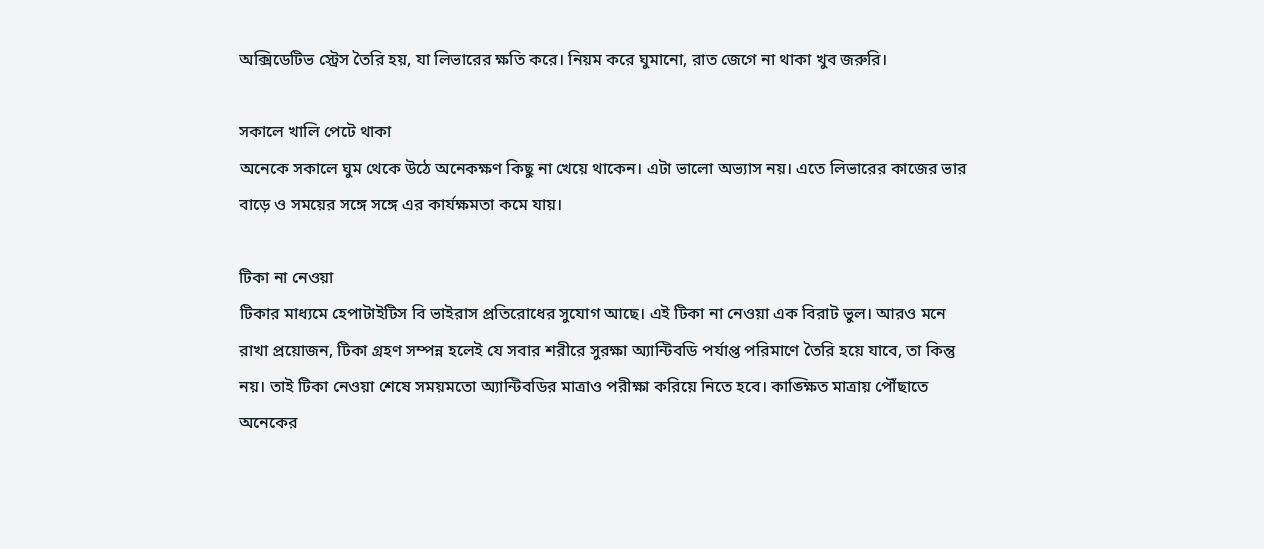অক্সিডেটিভ স্ট্রেস তৈরি হয়, যা লিভারের ক্ষতি করে। নিয়ম করে ঘুমানো, রাত জেগে না থাকা খুব জরুরি।

সকালে খালি পেটে থাকা
অনেকে সকালে ঘুম থেকে উঠে অনেকক্ষণ কিছু না খেয়ে থাকেন। এটা ভালো অভ্যাস নয়। এতে লিভারের কাজের ভার বাড়ে ও সময়ের সঙ্গে সঙ্গে এর কার্যক্ষমতা কমে যায়।

টিকা না নেওয়া
টিকার মাধ্যমে হেপাটাইটিস বি ভাইরাস প্রতিরোধের সুযোগ আছে। এই টিকা না নেওয়া এক বিরাট ভুল। আরও মনে রাখা প্রয়োজন, টিকা গ্রহণ সম্পন্ন হলেই যে সবার শরীরে সুরক্ষা অ্যান্টিবডি পর্যাপ্ত পরিমাণে তৈরি হয়ে যাবে, তা কিন্তু নয়। তাই টিকা নেওয়া শেষে সময়মতো অ্যান্টিবডির মাত্রাও পরীক্ষা করিয়ে নিতে হবে। কাঙ্ক্ষিত মাত্রায় পৌঁছাতে অনেকের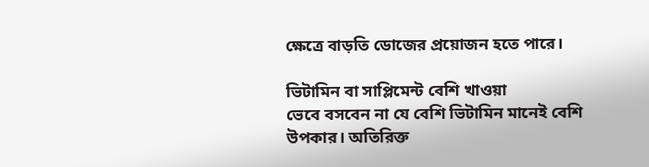ক্ষেত্রে বাড়তি ডোজের প্রয়োজন হতে পারে।

ভিটামিন বা সাপ্লিমেন্ট বেশি খাওয়া
ভেবে বসবেন না যে বেশি ভিটামিন মানেই বেশি উপকার। অতিরিক্ত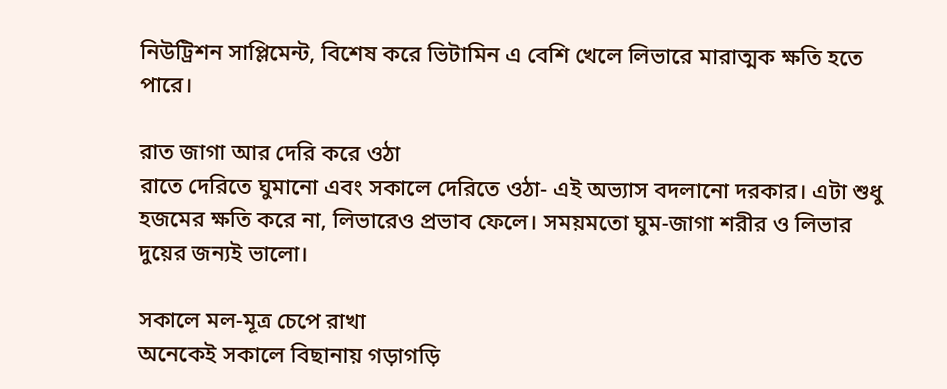নিউট্রিশন সাপ্লিমেন্ট, বিশেষ করে ভিটামিন এ বেশি খেলে লিভারে মারাত্মক ক্ষতি হতে পারে।

রাত জাগা আর দেরি করে ওঠা
রাতে দেরিতে ঘুমানো এবং সকালে দেরিতে ওঠা- এই অভ্যাস বদলানো দরকার। এটা শুধু হজমের ক্ষতি করে না, লিভারেও প্রভাব ফেলে। সময়মতো ঘুম-জাগা শরীর ও লিভার দুয়ের জন্যই ভালো।

সকালে মল-মূত্র চেপে রাখা
অনেকেই সকালে বিছানায় গড়াগড়ি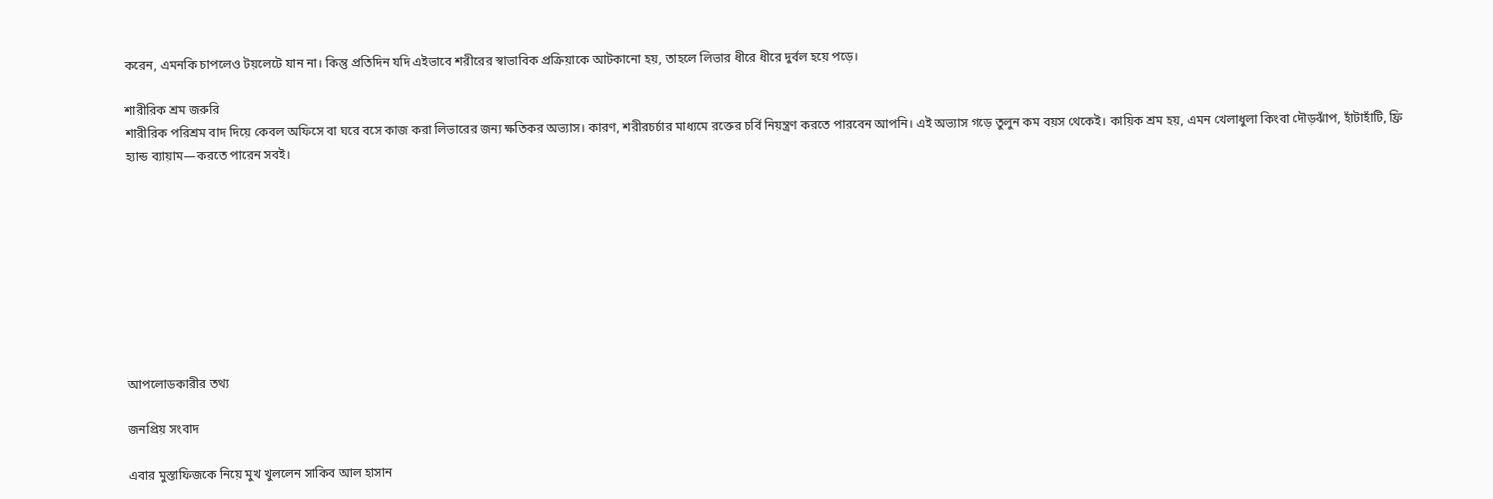করেন, এমনকি চাপলেও টয়লেটে যান না। কিন্তু প্রতিদিন যদি এইভাবে শরীরের স্বাভাবিক প্রক্রিয়াকে আটকানো হয়, তাহলে লিভার ধীরে ধীরে দুর্বল হয়ে পড়ে।

শারীরিক শ্রম জরুরি
শারীরিক পরিশ্রম বাদ দিয়ে কেবল অফিসে বা ঘরে বসে কাজ করা লিভারের জন্য ক্ষতিকর অভ্যাস। কারণ, শরীরচর্চার মাধ্যমে রক্তের চর্বি নিয়ন্ত্রণ করতে পারবেন আপনি। এই অভ্যাস গড়ে তুলুন কম বয়স থেকেই। কায়িক শ্রম হয়, এমন খেলাধুলা কিংবা দৌড়ঝাঁপ, হাঁটাহাঁটি, ফ্রি হ্যান্ড ব্যায়াম—করতে পারেন সবই।









আপলোডকারীর তথ্য

জনপ্রিয় সংবাদ

এবার মুস্তাফিজকে নিয়ে মুখ খুললেন সাকিব আল হাসান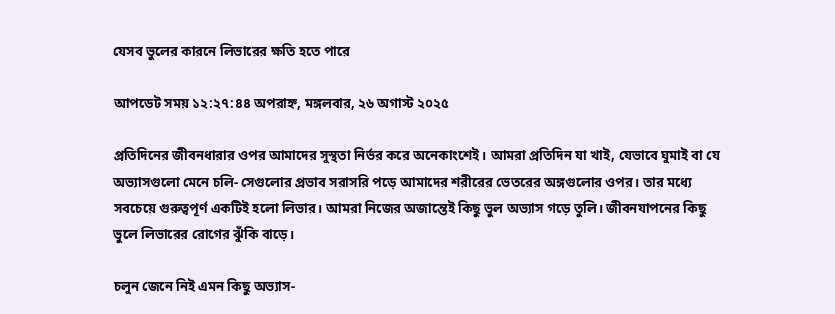যেসব ভুলের কারনে লিভারের ক্ষতি হতে পারে

আপডেট সময় ১২:২৭:৪৪ অপরাহ্ন, মঙ্গলবার, ২৬ অগাস্ট ২০২৫

প্রতিদিনের জীবনধারার ওপর আমাদের সুস্থতা নির্ভর করে অনেকাংশেই। আমরা প্রতিদিন যা খাই, যেভাবে ঘুমাই বা যে অভ্যাসগুলো মেনে চলি- সেগুলোর প্রভাব সরাসরি পড়ে আমাদের শরীরের ভেতরের অঙ্গগুলোর ওপর। তার মধ্যে সবচেয়ে গুরুত্বপূর্ণ একটিই হলো লিভার। আমরা নিজের অজান্তেই কিছু ভুল অভ্যাস গড়ে তুলি। জীবনযাপনের কিছু ভুলে লিভারের রোগের ঝুঁকি বাড়ে।

চলুন জেনে নিই এমন কিছু অভ্যাস-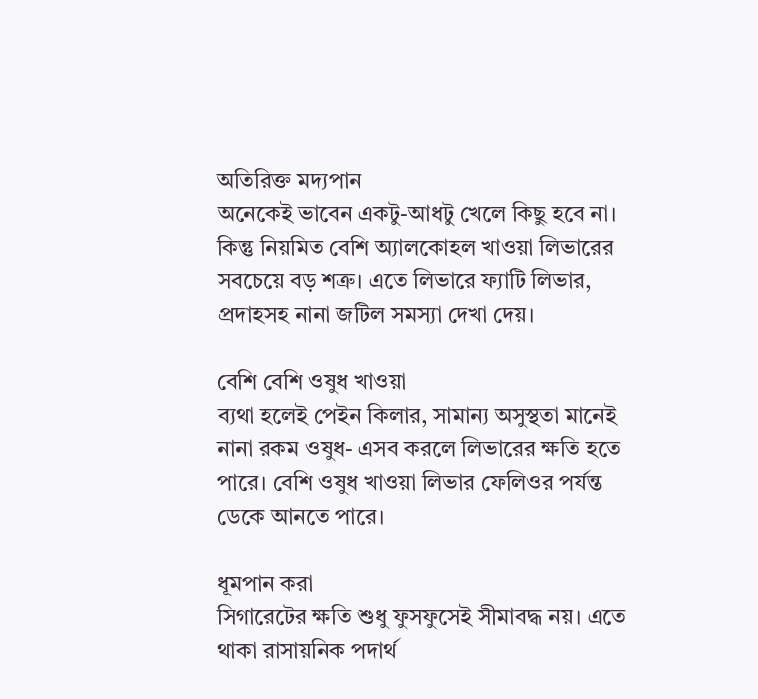অতিরিক্ত মদ্যপান
অনেকেই ভাবেন একটু-আধটু খেলে কিছু হবে না। কিন্তু নিয়মিত বেশি অ্যালকোহল খাওয়া লিভারের সবচেয়ে বড় শত্রু। এতে লিভারে ফ্যাটি লিভার, প্রদাহসহ নানা জটিল সমস্যা দেখা দেয়।

বেশি বেশি ওষুধ খাওয়া
ব্যথা হলেই পেইন কিলার, সামান্য অসুস্থতা মানেই নানা রকম ওষুধ- এসব করলে লিভারের ক্ষতি হতে পারে। বেশি ওষুধ খাওয়া লিভার ফেলিওর পর্যন্ত ডেকে আনতে পারে।

ধূমপান করা
সিগারেটের ক্ষতি শুধু ফুসফুসেই সীমাবদ্ধ নয়। এতে থাকা রাসায়নিক পদার্থ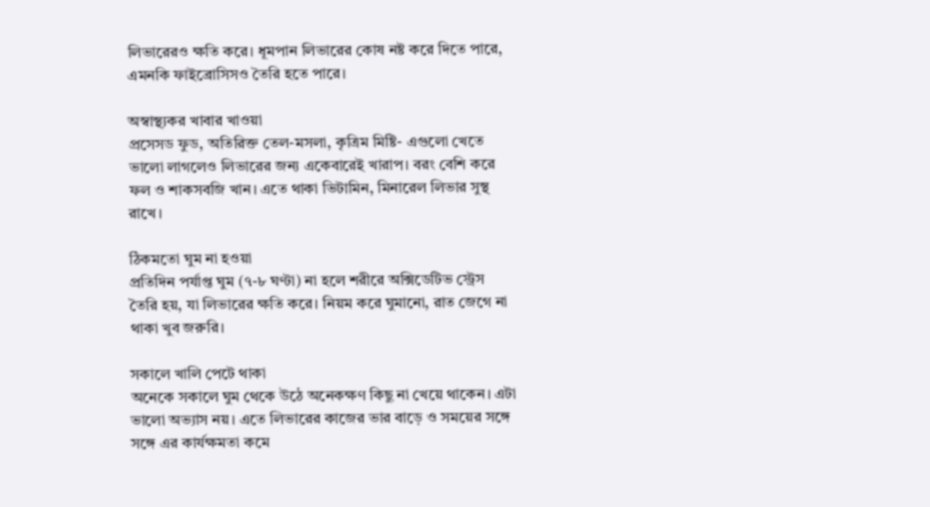লিভারেরও ক্ষতি করে। ধূমপান লিভারের কোষ নষ্ট করে দিতে পারে, এমনকি ফাইব্রোসিসও তৈরি হতে পারে।

অস্বাস্থ্যকর খাবার খাওয়া
প্রসেসড ফুড, অতিরিক্ত তেল-মসলা, কৃত্রিম মিষ্টি- এগুলো খেতে ভালো লাগলেও লিভারের জন্য একেবারেই খারাপ। বরং বেশি করে ফল ও শাকসবজি খান। এতে থাকা ভিটামিন, মিনারেল লিভার সুস্থ রাখে।

ঠিকমতো ঘুম না হওয়া
প্রতিদিন পর্যাপ্ত ঘুম (৭-৮ ঘণ্টা) না হলে শরীরে অক্সিডেটিভ স্ট্রেস তৈরি হয়, যা লিভারের ক্ষতি করে। নিয়ম করে ঘুমানো, রাত জেগে না থাকা খুব জরুরি।

সকালে খালি পেটে থাকা
অনেকে সকালে ঘুম থেকে উঠে অনেকক্ষণ কিছু না খেয়ে থাকেন। এটা ভালো অভ্যাস নয়। এতে লিভারের কাজের ভার বাড়ে ও সময়ের সঙ্গে সঙ্গে এর কার্যক্ষমতা কমে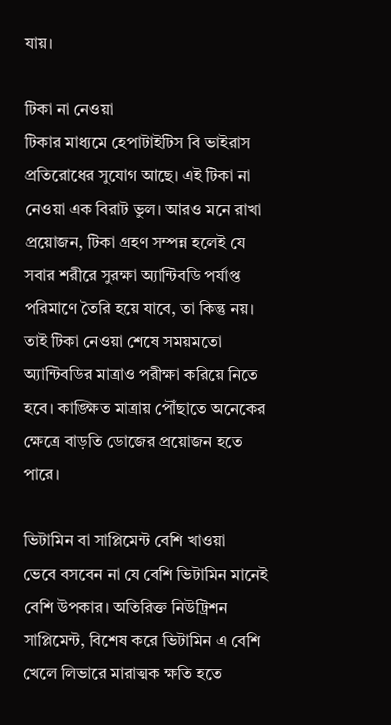যায়।

টিকা না নেওয়া
টিকার মাধ্যমে হেপাটাইটিস বি ভাইরাস প্রতিরোধের সুযোগ আছে। এই টিকা না নেওয়া এক বিরাট ভুল। আরও মনে রাখা প্রয়োজন, টিকা গ্রহণ সম্পন্ন হলেই যে সবার শরীরে সুরক্ষা অ্যান্টিবডি পর্যাপ্ত পরিমাণে তৈরি হয়ে যাবে, তা কিন্তু নয়। তাই টিকা নেওয়া শেষে সময়মতো অ্যান্টিবডির মাত্রাও পরীক্ষা করিয়ে নিতে হবে। কাঙ্ক্ষিত মাত্রায় পৌঁছাতে অনেকের ক্ষেত্রে বাড়তি ডোজের প্রয়োজন হতে পারে।

ভিটামিন বা সাপ্লিমেন্ট বেশি খাওয়া
ভেবে বসবেন না যে বেশি ভিটামিন মানেই বেশি উপকার। অতিরিক্ত নিউট্রিশন সাপ্লিমেন্ট, বিশেষ করে ভিটামিন এ বেশি খেলে লিভারে মারাত্মক ক্ষতি হতে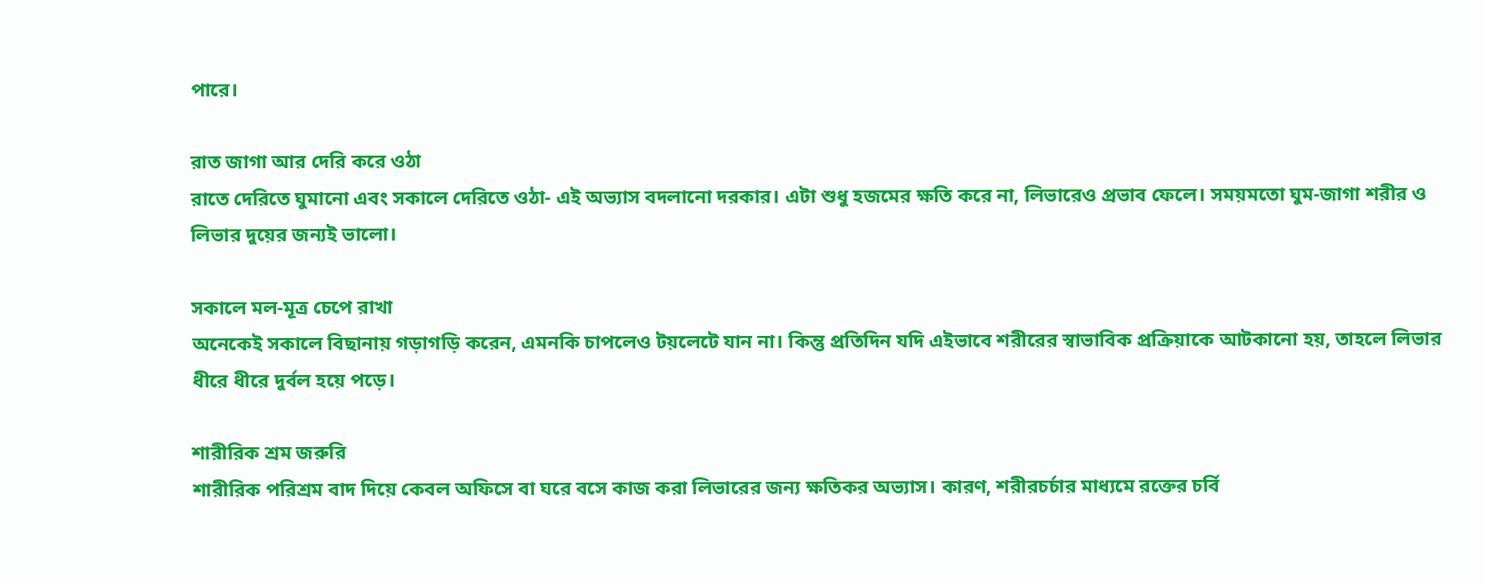পারে।

রাত জাগা আর দেরি করে ওঠা
রাতে দেরিতে ঘুমানো এবং সকালে দেরিতে ওঠা- এই অভ্যাস বদলানো দরকার। এটা শুধু হজমের ক্ষতি করে না, লিভারেও প্রভাব ফেলে। সময়মতো ঘুম-জাগা শরীর ও লিভার দুয়ের জন্যই ভালো।

সকালে মল-মূত্র চেপে রাখা
অনেকেই সকালে বিছানায় গড়াগড়ি করেন, এমনকি চাপলেও টয়লেটে যান না। কিন্তু প্রতিদিন যদি এইভাবে শরীরের স্বাভাবিক প্রক্রিয়াকে আটকানো হয়, তাহলে লিভার ধীরে ধীরে দুর্বল হয়ে পড়ে।

শারীরিক শ্রম জরুরি
শারীরিক পরিশ্রম বাদ দিয়ে কেবল অফিসে বা ঘরে বসে কাজ করা লিভারের জন্য ক্ষতিকর অভ্যাস। কারণ, শরীরচর্চার মাধ্যমে রক্তের চর্বি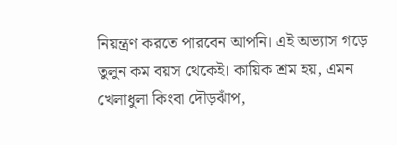নিয়ন্ত্রণ করতে পারবেন আপনি। এই অভ্যাস গড়ে তুলুন কম বয়স থেকেই। কায়িক শ্রম হয়, এমন খেলাধুলা কিংবা দৌড়ঝাঁপ,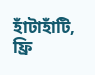হাঁটাহাঁটি, ফ্রি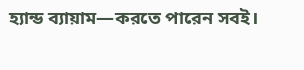হ্যান্ড ব্যায়াম—করতে পারেন সবই।